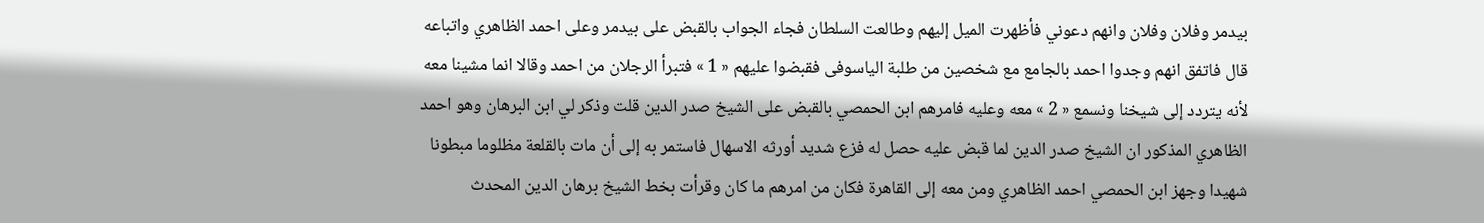بيدمر وفلان وفلان وانهم دعوني فأظهرت الميل إليهم وطالعت السلطان فجاء الجواب بالقبض على بيدمر وعلى احمد الظاهري واتباعه قال فاتفق انهم وجدوا احمد بالجامع مع شخصين من طلبة الياسوفى فقبضوا عليهم « 1 » فتبرأ الرجلان من احمد وقالا انما مشينا معه لأنه يتردد إلى شيخنا ونسمع « 2 » معه وعليه فامرهم ابن الحمصي بالقبض على الشيخ صدر الدين قلت وذكر لي ابن البرهان وهو احمد الظاهري المذكور ان الشيخ صدر الدين لما قبض عليه حصل له فزع شديد أورثه الاسهال فاستمر به إلى أن مات بالقلعة مظلوما مبطونا شهيدا وجهز ابن الحمصي احمد الظاهري ومن معه إلى القاهرة فكان من امرهم ما كان وقرأت بخط الشيخ برهان الدين المحدث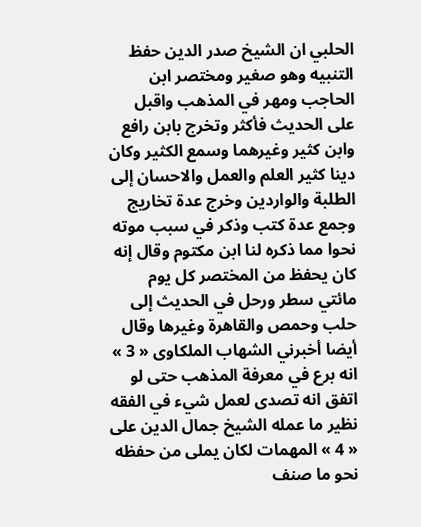الحلبي ان الشيخ صدر الدين حفظ التنبيه وهو صغير ومختصر ابن الحاجب ومهر في المذهب واقبل على الحديث فأكثر وتخرج بابن رافع وابن كثير وغيرهما وسمع الكثير وكان دينا كثير العلم والعمل والاحسان إلى الطلبة والواردين وخرج عدة تخاريج وجمع عدة كتب وذكر في سبب موته نحوا مما ذكره لنا ابن مكتوم وقال إنه كان يحفظ من المختصر كل يوم مائتي سطر ورحل في الحديث إلى حلب وحمص والقاهرة وغيرها وقال أيضا أخبرني الشهاب الملكاوى « 3 » انه برع في معرفة المذهب حتى لو اتفق انه تصدى لعمل شيء في الفقه نظير ما عمله الشيخ جمال الدين على « 4 » المهمات لكان يملى من حفظه نحو ما صنف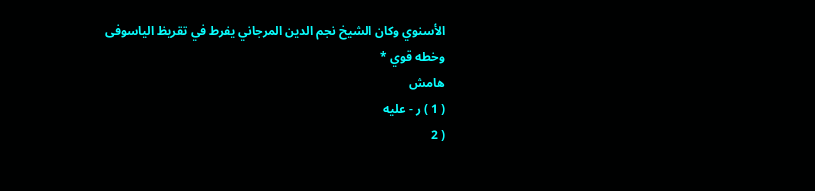الأسنوي وكان الشيخ نجم الدين المرجاني يفرط في تقريظ الياسوفى وخطه قوي *
هامش
( 1 ) ر - عليه
( 2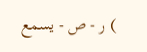) ر - ص - يسمع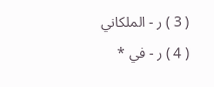( 3 ) ر - الملكاني
( 4 ) ر - في *